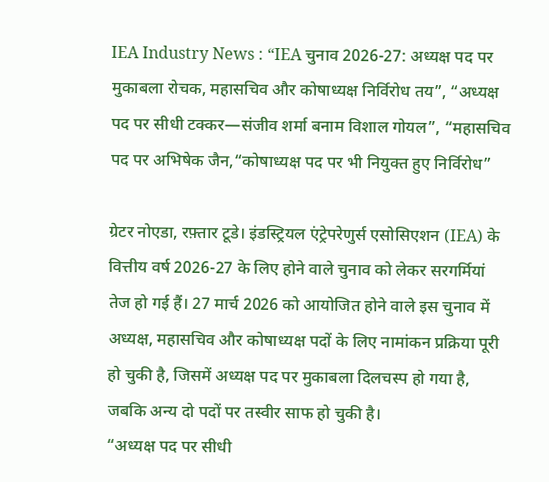IEA Industry News : “IEA चुनाव 2026-27: अध्यक्ष पद पर मुकाबला रोचक, महासचिव और कोषाध्यक्ष निर्विरोध तय”, “अध्यक्ष पद पर सीधी टक्कर—संजीव शर्मा बनाम विशाल गोयल”, “महासचिव पद पर अभिषेक जैन,“कोषाध्यक्ष पद पर भी नियुक्त हुए निर्विरोध”

ग्रेटर नोएडा, रफ़्तार टूडे। इंडस्ट्रियल एंट्रेपरेणुर्स एसोसिएशन (IEA) के वित्तीय वर्ष 2026-27 के लिए होने वाले चुनाव को लेकर सरगर्मियां तेज हो गई हैं। 27 मार्च 2026 को आयोजित होने वाले इस चुनाव में अध्यक्ष, महासचिव और कोषाध्यक्ष पदों के लिए नामांकन प्रक्रिया पूरी हो चुकी है, जिसमें अध्यक्ष पद पर मुकाबला दिलचस्प हो गया है, जबकि अन्य दो पदों पर तस्वीर साफ हो चुकी है।
“अध्यक्ष पद पर सीधी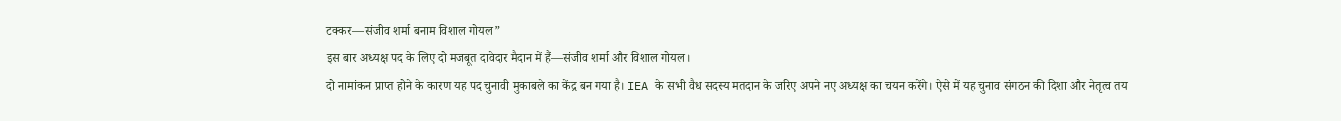टक्कर—संजीव शर्मा बनाम विशाल गोयल”
इस बार अध्यक्ष पद के लिए दो मजबूत दावेदार मैदान में हैं—संजीव शर्मा और विशाल गोयल।
दो नामांकन प्राप्त होने के कारण यह पद चुनावी मुकाबले का केंद्र बन गया है। IEA के सभी वैध सदस्य मतदान के जरिए अपने नए अध्यक्ष का चयन करेंगे। ऐसे में यह चुनाव संगठन की दिशा और नेतृत्व तय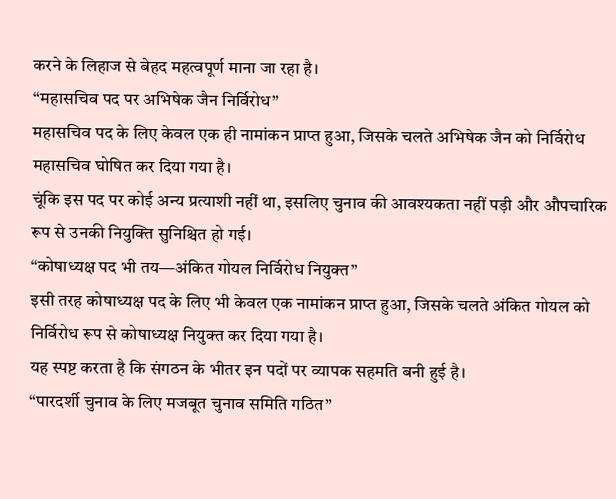करने के लिहाज से बेहद महत्वपूर्ण माना जा रहा है।
“महासचिव पद पर अभिषेक जैन निर्विरोध”
महासचिव पद के लिए केवल एक ही नामांकन प्राप्त हुआ, जिसके चलते अभिषेक जैन को निर्विरोध महासचिव घोषित कर दिया गया है।
चूंकि इस पद पर कोई अन्य प्रत्याशी नहीं था, इसलिए चुनाव की आवश्यकता नहीं पड़ी और औपचारिक रूप से उनकी नियुक्ति सुनिश्चित हो गई।
“कोषाध्यक्ष पद भी तय—अंकित गोयल निर्विरोध नियुक्त”
इसी तरह कोषाध्यक्ष पद के लिए भी केवल एक नामांकन प्राप्त हुआ, जिसके चलते अंकित गोयल को निर्विरोध रूप से कोषाध्यक्ष नियुक्त कर दिया गया है।
यह स्पष्ट करता है कि संगठन के भीतर इन पदों पर व्यापक सहमति बनी हुई है।
“पारदर्शी चुनाव के लिए मजबूत चुनाव समिति गठित”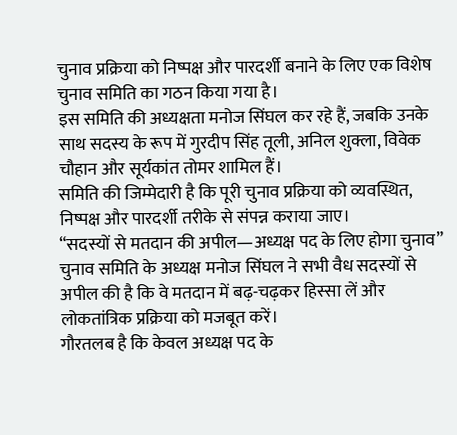चुनाव प्रक्रिया को निष्पक्ष और पारदर्शी बनाने के लिए एक विशेष चुनाव समिति का गठन किया गया है।
इस समिति की अध्यक्षता मनोज सिंघल कर रहे हैं, जबकि उनके साथ सदस्य के रूप में गुरदीप सिंह तूली, अनिल शुक्ला, विवेक चौहान और सूर्यकांत तोमर शामिल हैं।
समिति की जिम्मेदारी है कि पूरी चुनाव प्रक्रिया को व्यवस्थित, निष्पक्ष और पारदर्शी तरीके से संपन्न कराया जाए।
“सदस्यों से मतदान की अपील—अध्यक्ष पद के लिए होगा चुनाव”
चुनाव समिति के अध्यक्ष मनोज सिंघल ने सभी वैध सदस्यों से अपील की है कि वे मतदान में बढ़-चढ़कर हिस्सा लें और लोकतांत्रिक प्रक्रिया को मजबूत करें।
गौरतलब है कि केवल अध्यक्ष पद के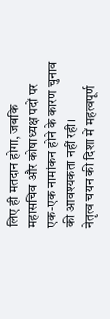लिए ही मतदान होगा, जबकि महासचिव और कोषाध्यक्ष पदों पर एक-एक नामांकन होने के कारण चुनाव की आवश्यकता नहीं रही।
नेतृत्व चयन की दिशा में महत्वपूर्ण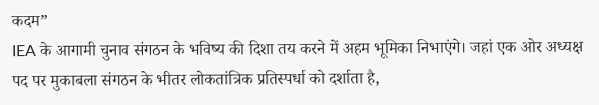कदम”
IEA के आगामी चुनाव संगठन के भविष्य की दिशा तय करने में अहम भूमिका निभाएंगे। जहां एक ओर अध्यक्ष पद पर मुकाबला संगठन के भीतर लोकतांत्रिक प्रतिस्पर्धा को दर्शाता है,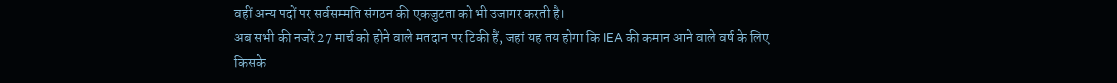वहीं अन्य पदों पर सर्वसम्मति संगठन की एकजुटता को भी उजागर करती है।
अब सभी की नजरें 27 मार्च को होने वाले मतदान पर टिकी हैं, जहां यह तय होगा कि IEA की कमान आने वाले वर्ष के लिए किसके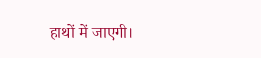हाथों में जाएगी।